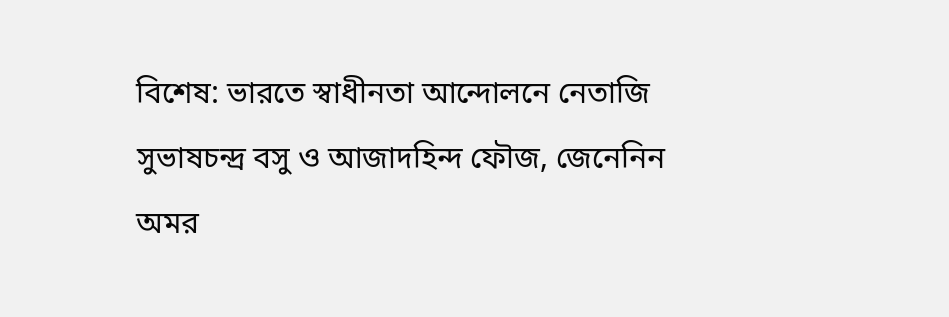বিশেষ: ভারতে স্বাধীনতা আন্দোলনে নেতাজি সুভাষচন্দ্র বসু ও আজাদহিন্দ ফৌজ, জেনেনিন অমর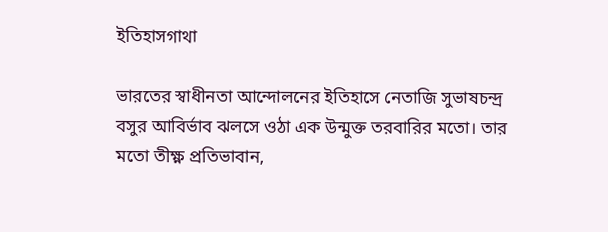ইতিহাসগাথা

ভারতের স্বাধীনতা আন্দোলনের ইতিহাসে নেতাজি সুভাষচন্দ্র বসুর আবির্ভাব ঝলসে ওঠা এক উন্মুক্ত তরবারির মতো। তার মতো তীক্ষ্ণ প্রতিভাবান,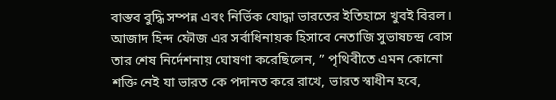বাস্তব বুদ্ধি সম্পন্ন এবং নির্ভিক যোদ্ধা ভারতের ইতিহাসে খুবই বিরল। আজাদ হিন্দ ফৌজ এর সর্বাধিনায়ক হিসাবে নেতাজি সুভাষচন্দ্র বোস তার শেষ নির্দেশনায় ঘোষণা করেছিলেন, ” পৃথিবীতে এমন কোনো শক্তি নেই যা ভারত কে পদানত করে রাখে, ভারত স্বাধীন হবে,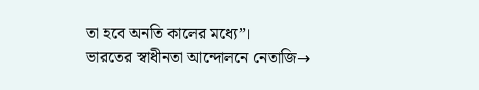তা হবে অনতি কালের মধ্যে”।
ভারতের স্বাধীনতা আন্দোলনে নেতাজি→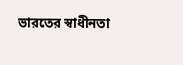ভারতের স্বাধীনতা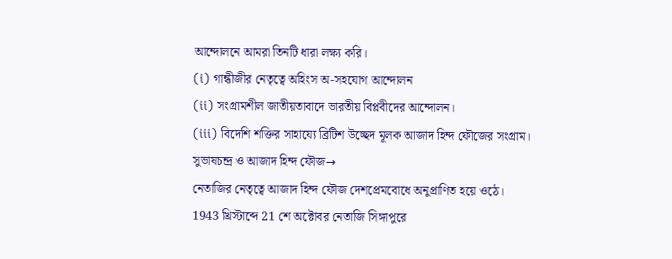আন্দোলনে আমরা তিনটি ধারা লক্ষ্য করি।
(i) গান্ধীজীর নেতৃত্বে অহিংস অ-সহযোগ আন্দোলন
(ii) সংগ্রামশীল জাতীয়তাবাদে ভারতীয় বিপ্লবীদের আন্দোলন।
(iii) বিদেশি শক্তির সাহায্যে ব্রিটিশ উচ্ছেদ মূলক আজাদ হিন্দ ফৌজের সংগ্রাম।
সুভাষচন্দ্র ও আজাদ হিন্দ ফৌজ→
নেতাজির নেতৃত্বে আজাদ হিন্দ ফৌজ দেশপ্রেমবোধে অনুপ্রাণিত হয়ে ওঠে।
1943 খ্রিস্টাব্দে 21 শে অক্টোবর নেতাজি সিঙ্গাপুরে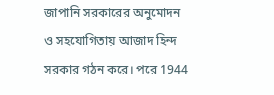জাপানি সরকারের অনুমোদন ও সহযোগিতায় আজাদ হিন্দ সরকার গঠন করে। পরে 1944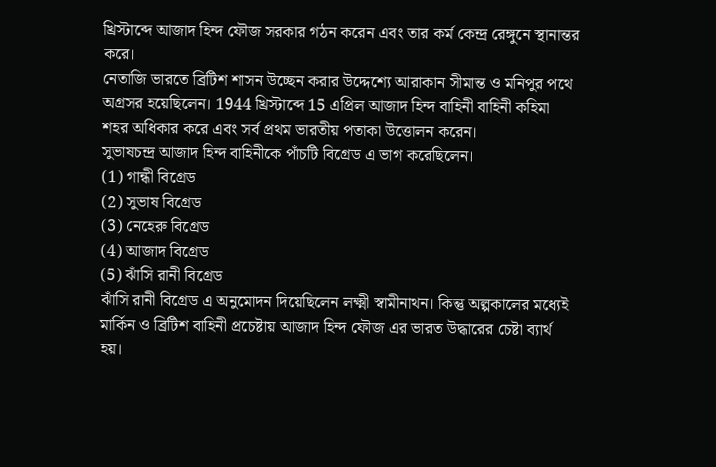খ্রিস্টাব্দে আজাদ হিন্দ ফৌজ সরকার গঠন করেন এবং তার কর্ম কেন্দ্র রেঙ্গুনে স্থানান্তর করে।
নেতাজি ভারতে ব্রিটিশ শাসন উচ্ছেন করার উদ্দেশ্যে আরাকান সীমান্ত ও মনিপুর পথে অগ্রসর হয়েছিলেন। 1944 খ্রিস্টাব্দে 15 এপ্রিল আজাদ হিন্দ বাহিনী বাহিনী কহিমা শহর অধিকার করে এবং সর্ব প্রথম ভারতীয় পতাকা উত্তোলন করেন।
সুভাষচন্দ্র আজাদ হিন্দ বাহিনীকে পাঁচটি বিগ্রেড এ ভাগ করেছিলেন।
(1) গান্ধী বিগ্রেড
(2) সুভাষ বিগ্রেড
(3) নেহেরু বিগ্রেড
(4) আজাদ বিগ্রেড
(5) ঝাঁসি রানী বিগ্রেড
ঝাঁসি রানী বিগ্রেড এ অনুমোদন দিয়েছিলেন লক্ষ্মী স্বামীনাথন। কিন্তু অল্পকালের মধ্যেই মার্কিন ও ব্রিটিশ বাহিনী প্রচেষ্টায় আজাদ হিন্দ ফৌজ এর ভারত উদ্ধারের চেষ্টা ব্যার্থ হয়।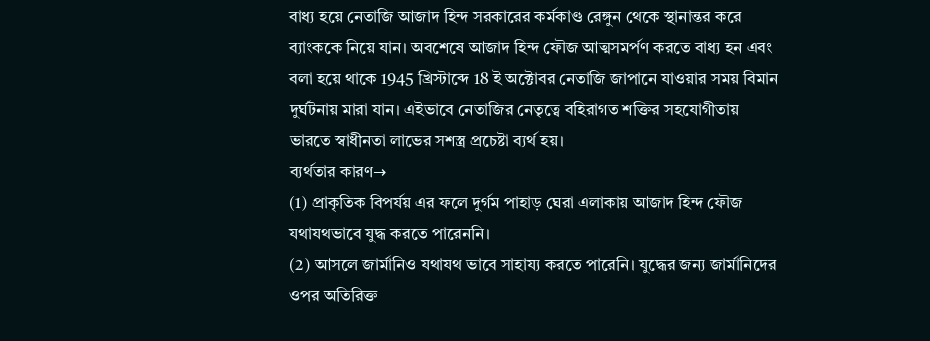বাধ্য হয়ে নেতাজি আজাদ হিন্দ সরকারের কর্মকাণ্ড রেঙ্গুন থেকে স্থানান্তর করে ব্যাংককে নিয়ে যান। অবশেষে আজাদ হিন্দ ফৌজ আত্মসমর্পণ করতে বাধ্য হন এবং বলা হয়ে থাকে 1945 খ্রিস্টাব্দে 18 ই অক্টোবর নেতাজি জাপানে যাওয়ার সময় বিমান দুর্ঘটনায় মারা যান। এইভাবে নেতাজির নেতৃত্বে বহিরাগত শক্তির সহযোগীতায় ভারতে স্বাধীনতা লাভের সশস্ত্র প্রচেষ্টা ব্যর্থ হয়।
ব্যর্থতার কারণ→
(1) প্রাকৃতিক বিপর্যয় এর ফলে দুর্গম পাহাড় ঘেরা এলাকায় আজাদ হিন্দ ফৌজ যথাযথভাবে যুদ্ধ করতে পারেননি।
(2) আসলে জার্মানিও যথাযথ ভাবে সাহায্য করতে পারেনি। যুদ্ধের জন্য জার্মানিদের ওপর অতিরিক্ত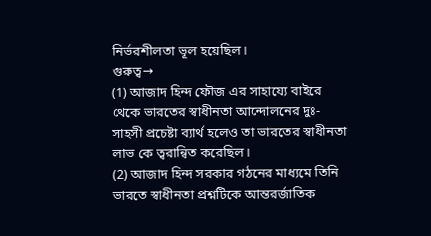নির্ভরশীলতা ভূল হয়েছিল।
গুরুত্ব→
(1) আজাদ হিন্দ ফৌজ এর সাহায্যে বাইরে থেকে ভারতের স্বাধীনতা আন্দোলনের দুঃ-সাহসী প্রচেষ্টা ব্যার্থ হলেও তা ভারতের স্বাধীনতা লাভ কে ত্বরান্বিত করেছিল।
(2) আজাদ হিন্দ সরকার গঠনের মাধ্যমে তিনি ভারতে স্বাধীনতা প্রশ্নটিকে আন্তরর্জাতিক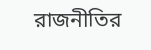রাজনীতির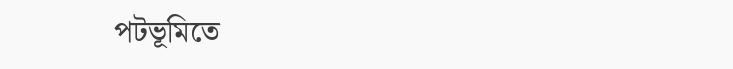পটভূমিতে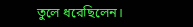তুলে ধরেছিলেন।